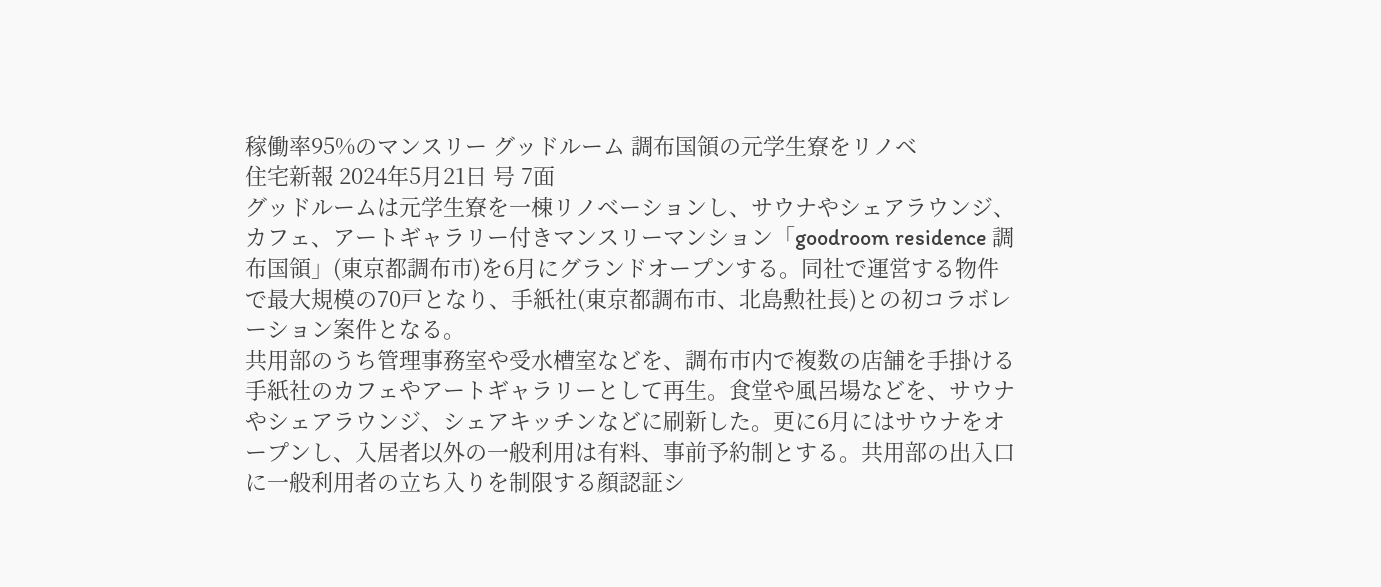稼働率95%のマンスリー グッドルーム 調布国領の元学生寮をリノベ
住宅新報 2024年5月21日 号 7面
グッドルームは元学生寮を一棟リノベーションし、サウナやシェアラウンジ、カフェ、アートギャラリー付きマンスリーマンション「goodroom residence 調布国領」(東京都調布市)を6月にグランドオープンする。同社で運営する物件で最大規模の70戸となり、手紙社(東京都調布市、北島勲社長)との初コラボレーション案件となる。
共用部のうち管理事務室や受水槽室などを、調布市内で複数の店舗を手掛ける手紙社のカフェやアートギャラリーとして再生。食堂や風呂場などを、サウナやシェアラウンジ、シェアキッチンなどに刷新した。更に6月にはサウナをオープンし、入居者以外の一般利用は有料、事前予約制とする。共用部の出入口に一般利用者の立ち入りを制限する顔認証シ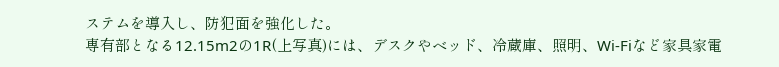ステムを導入し、防犯面を強化した。
専有部となる12.15m2の1R(上写真)には、デスクやベッド、冷蔵庫、照明、Wi-Fiなど家具家電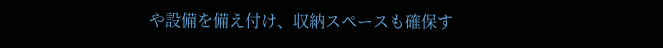や設備を備え付け、収納スペースも確保す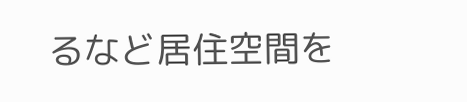るなど居住空間を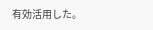有効活用した。